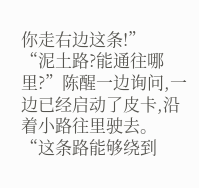你走右边这条!”
“泥土路?能通往哪里?”陈醒一边询问,一边已经启动了皮卡,沿着小路往里驶去。
“这条路能够绕到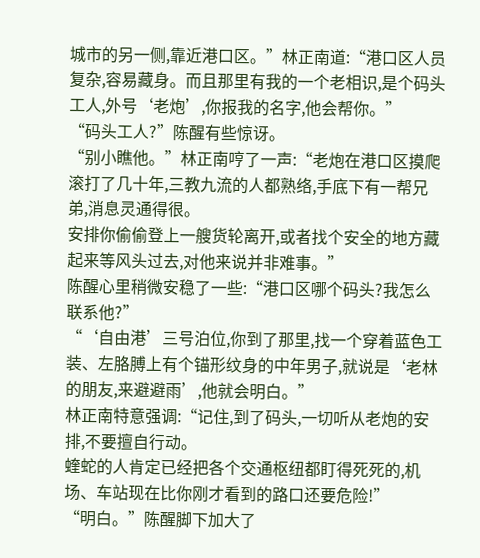城市的另一侧,靠近港口区。”林正南道:“港口区人员复杂,容易藏身。而且那里有我的一个老相识,是个码头工人,外号‘老炮’,你报我的名字,他会帮你。”
“码头工人?”陈醒有些惊讶。
“别小瞧他。”林正南哼了一声:“老炮在港口区摸爬滚打了几十年,三教九流的人都熟络,手底下有一帮兄弟,消息灵通得很。
安排你偷偷登上一艘货轮离开,或者找个安全的地方藏起来等风头过去,对他来说并非难事。”
陈醒心里稍微安稳了一些:“港口区哪个码头?我怎么联系他?”
“‘自由港’三号泊位,你到了那里,找一个穿着蓝色工装、左胳膊上有个锚形纹身的中年男子,就说是‘老林的朋友,来避避雨’,他就会明白。”
林正南特意强调:“记住,到了码头,一切听从老炮的安排,不要擅自行动。
蝰蛇的人肯定已经把各个交通枢纽都盯得死死的,机场、车站现在比你刚才看到的路口还要危险!”
“明白。”陈醒脚下加大了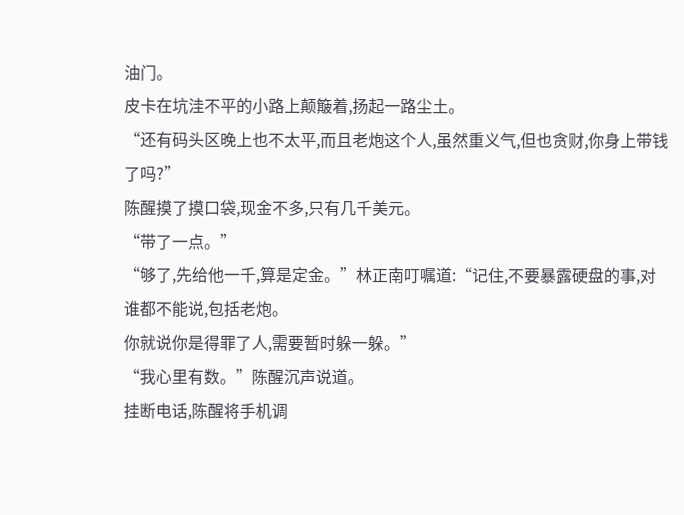油门。
皮卡在坑洼不平的小路上颠簸着,扬起一路尘土。
“还有码头区晚上也不太平,而且老炮这个人,虽然重义气,但也贪财,你身上带钱了吗?”
陈醒摸了摸口袋,现金不多,只有几千美元。
“带了一点。”
“够了,先给他一千,算是定金。”林正南叮嘱道:“记住,不要暴露硬盘的事,对谁都不能说,包括老炮。
你就说你是得罪了人,需要暂时躲一躲。”
“我心里有数。”陈醒沉声说道。
挂断电话,陈醒将手机调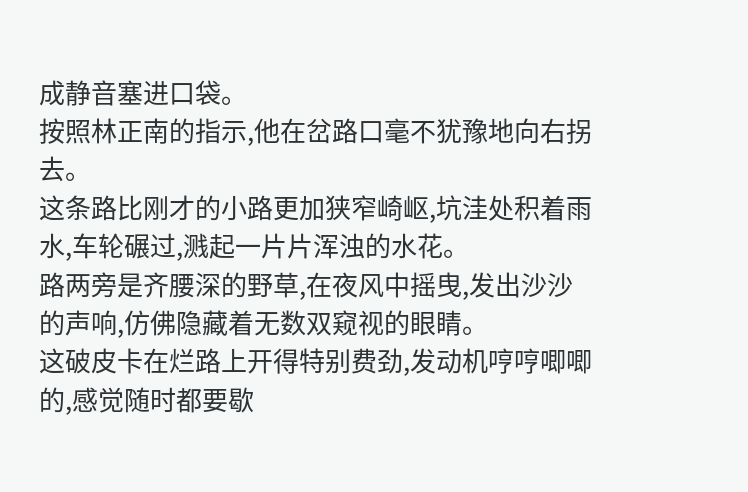成静音塞进口袋。
按照林正南的指示,他在岔路口毫不犹豫地向右拐去。
这条路比刚才的小路更加狭窄崎岖,坑洼处积着雨水,车轮碾过,溅起一片片浑浊的水花。
路两旁是齐腰深的野草,在夜风中摇曳,发出沙沙的声响,仿佛隐藏着无数双窥视的眼睛。
这破皮卡在烂路上开得特别费劲,发动机哼哼唧唧的,感觉随时都要歇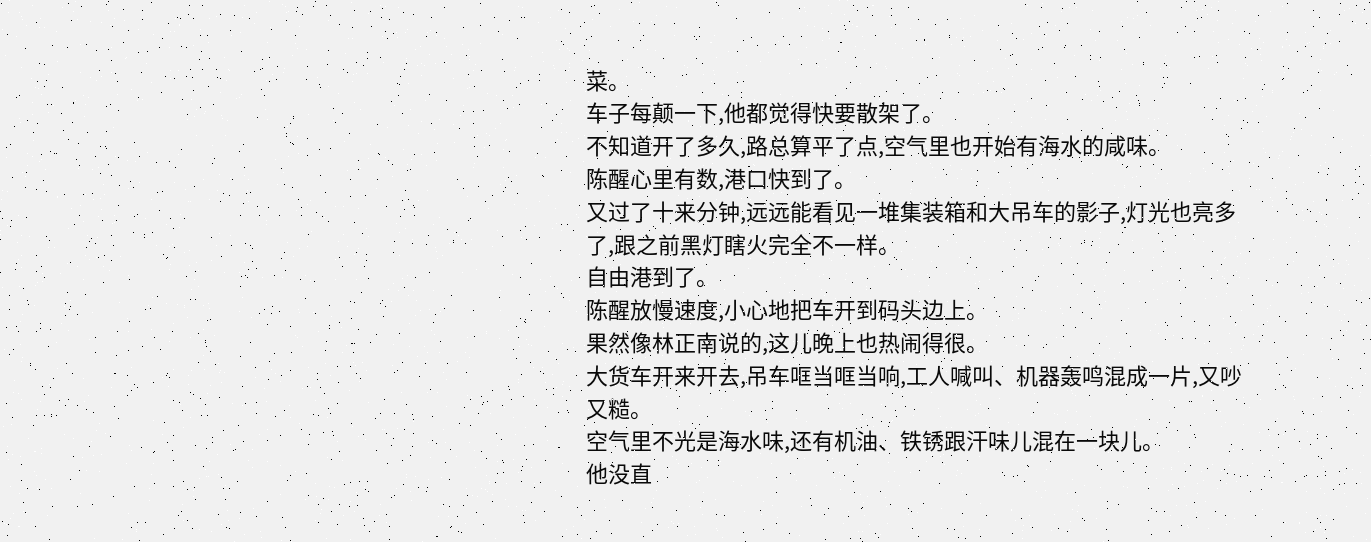菜。
车子每颠一下,他都觉得快要散架了。
不知道开了多久,路总算平了点,空气里也开始有海水的咸味。
陈醒心里有数,港口快到了。
又过了十来分钟,远远能看见一堆集装箱和大吊车的影子,灯光也亮多了,跟之前黑灯瞎火完全不一样。
自由港到了。
陈醒放慢速度,小心地把车开到码头边上。
果然像林正南说的,这儿晚上也热闹得很。
大货车开来开去,吊车哐当哐当响,工人喊叫、机器轰鸣混成一片,又吵又糙。
空气里不光是海水味,还有机油、铁锈跟汗味儿混在一块儿。
他没直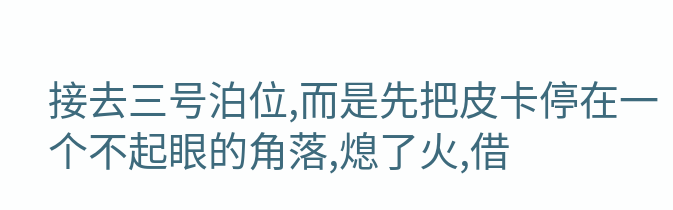接去三号泊位,而是先把皮卡停在一个不起眼的角落,熄了火,借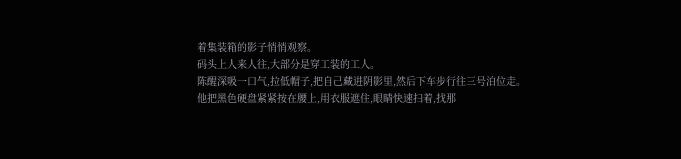着集装箱的影子悄悄观察。
码头上人来人往,大部分是穿工装的工人。
陈醒深吸一口气,拉低帽子,把自己藏进阴影里,然后下车步行往三号泊位走。
他把黑色硬盘紧紧按在腰上,用衣服遮住,眼睛快速扫着,找那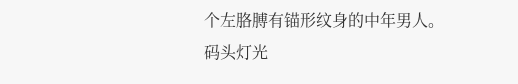个左胳膊有锚形纹身的中年男人。
码头灯光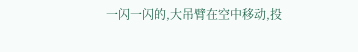一闪一闪的,大吊臂在空中移动,投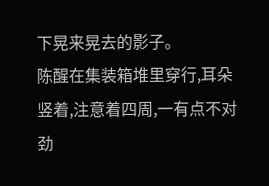下晃来晃去的影子。
陈醒在集装箱堆里穿行,耳朵竖着,注意着四周,一有点不对劲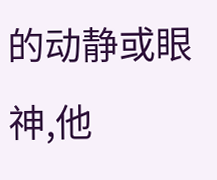的动静或眼神,他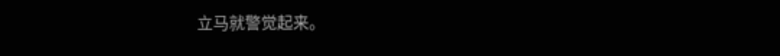立马就警觉起来。